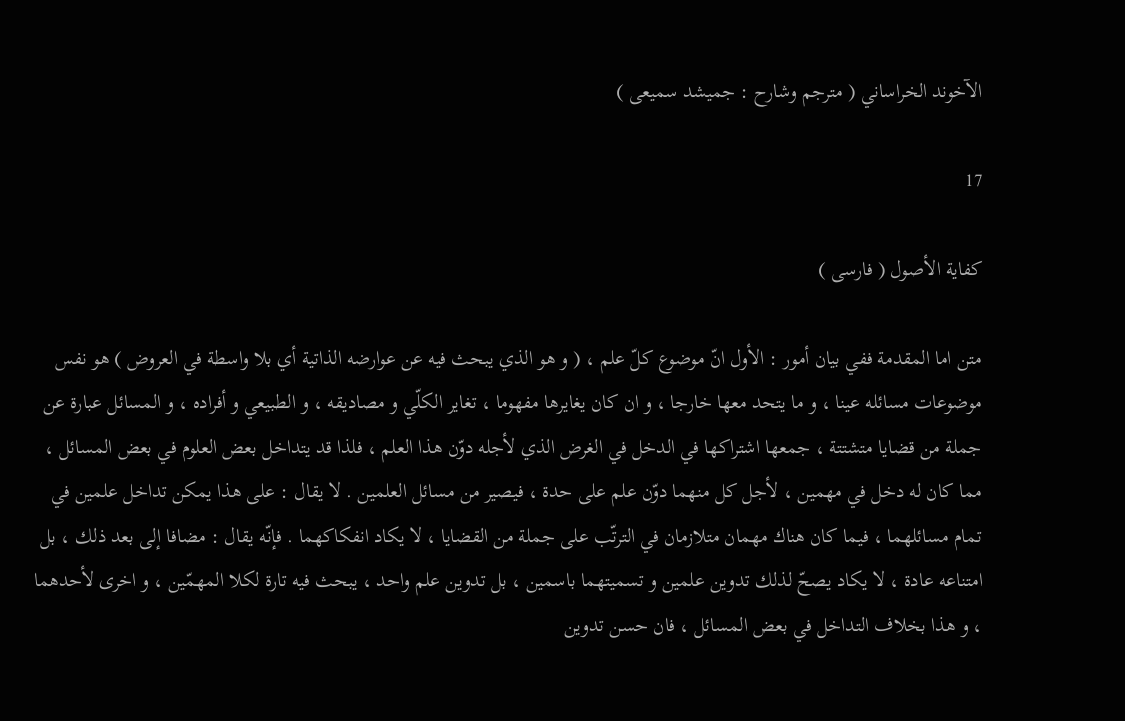الآخوند الخراساني ( مترجم وشارح : جميشد سميعى )

17

كفاية الأصول ( فارسى )

متن اما المقدمة ففي بيان أمور : الأول انّ موضوع كلّ علم ، ( و هو الذي يبحث فيه عن عوارضه الذاتية أي بلا واسطة في العروض ) هو نفس موضوعات مسائله عينا ، و ما يتحد معها خارجا ، و ان كان يغايرها مفهوما ، تغاير الكلّي و مصاديقه ، و الطبيعي و أفراده ، و المسائل عبارة عن جملة من قضايا متشتتة ، جمعها اشتراكها في الدخل في الغرض الذي لأجله دوّن هذا العلم ، فلذا قد يتداخل بعض العلوم في بعض المسائل ، مما كان له دخل في مهمين ، لأجل كل منهما دوّن علم على حدة ، فيصير من مسائل العلمين . لا يقال : على هذا يمكن تداخل علمين في تمام مسائلهما ، فيما كان هناك مهمان متلازمان في الترتّب على جملة من القضايا ، لا يكاد انفكاكهما . فإنّه يقال : مضافا إلى بعد ذلك ، بل امتناعه عادة ، لا يكاد يصحّ لذلك تدوين علمين و تسميتهما باسمين ، بل تدوين علم واحد ، يبحث فيه تارة لكلا المهمّين ، و اخرى لأحدهما ، و هذا بخلاف التداخل في بعض المسائل ، فان حسن تدوين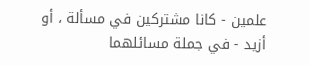علمين - كانا مشتركين في مسألة ، أو أزيد - في جملة مسائلهما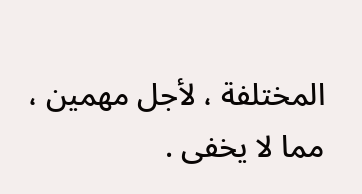المختلفة ، لأجل مهمين ، مما لا يخفى .